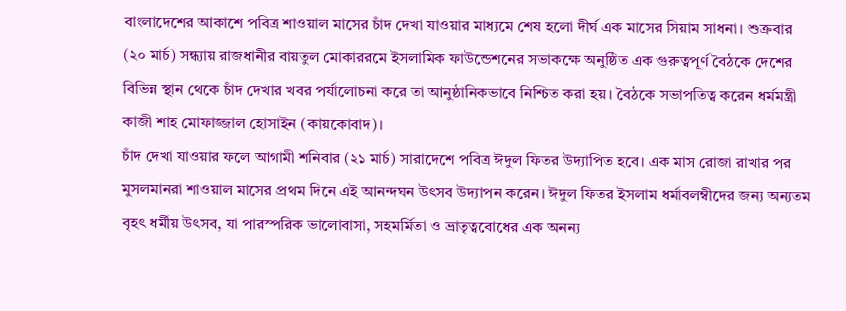বাংলাদেশের আকাশে পবিত্র শাওয়াল মাসের চাঁদ দেখা যাওয়ার মাধ্যমে শেষ হলো দীর্ঘ এক মাসের সিয়াম সাধনা। শুক্রবার (২০ মার্চ) সন্ধ্যায় রাজধানীর বায়তুল মোকাররমে ইসলামিক ফাউন্ডেশনের সভাকক্ষে অনুষ্ঠিত এক গুরুত্বপূর্ণ বৈঠকে দেশের বিভিন্ন স্থান থেকে চাঁদ দেখার খবর পর্যালোচনা করে তা আনুষ্ঠানিকভাবে নিশ্চিত করা হয়। বৈঠকে সভাপতিত্ব করেন ধর্মমন্ত্রী কাজী শাহ মোফাজ্জাল হোসাইন (কায়কোবাদ)।
চাঁদ দেখা যাওয়ার ফলে আগামী শনিবার (২১ মার্চ) সারাদেশে পবিত্র ঈদুল ফিতর উদ্যাপিত হবে। এক মাস রোজা রাখার পর মুসলমানরা শাওয়াল মাসের প্রথম দিনে এই আনন্দঘন উৎসব উদ্যাপন করেন। ঈদুল ফিতর ইসলাম ধর্মাবলম্বীদের জন্য অন্যতম বৃহৎ ধর্মীয় উৎসব, যা পারস্পরিক ভালোবাসা, সহমর্মিতা ও ভ্রাতৃত্ববোধের এক অনন্য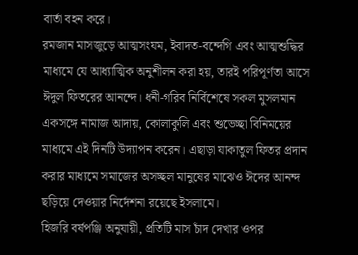বার্তা বহন করে।
রমজান মাসজুড়ে আত্মসংযম, ইবাদত-বন্দেগি এবং আত্মশুদ্ধির মাধ্যমে যে আধ্যাত্মিক অনুশীলন করা হয়, তারই পরিপূর্ণতা আসে ঈদুল ফিতরের আনন্দে। ধনী-গরিব নির্বিশেষে সকল মুসলমান একসঙ্গে নামাজ আদায়, কোলাকুলি এবং শুভেচ্ছা বিনিময়ের মাধ্যমে এই দিনটি উদ্যাপন করেন। এছাড়া যাকাতুল ফিতর প্রদান করার মাধ্যমে সমাজের অসচ্ছল মানুষের মাঝেও ঈদের আনন্দ ছড়িয়ে দেওয়ার নির্দেশনা রয়েছে ইসলামে।
হিজরি বর্ষপঞ্জি অনুযায়ী, প্রতিটি মাস চাঁদ দেখার ওপর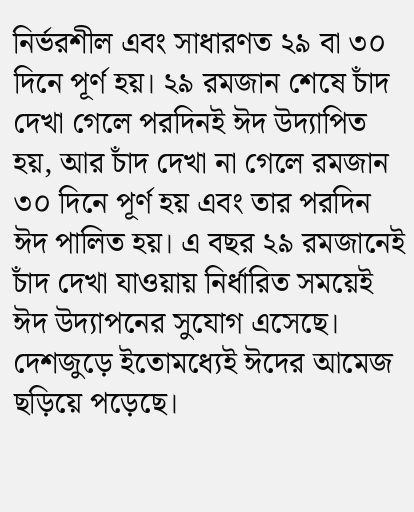নির্ভরশীল এবং সাধারণত ২৯ বা ৩০ দিনে পূর্ণ হয়। ২৯ রমজান শেষে চাঁদ দেখা গেলে পরদিনই ঈদ উদ্যাপিত হয়, আর চাঁদ দেখা না গেলে রমজান ৩০ দিনে পূর্ণ হয় এবং তার পরদিন ঈদ পালিত হয়। এ বছর ২৯ রমজানেই চাঁদ দেখা যাওয়ায় নির্ধারিত সময়েই ঈদ উদ্যাপনের সুযোগ এসেছে।
দেশজুড়ে ইতোমধ্যেই ঈদের আমেজ ছড়িয়ে পড়েছে।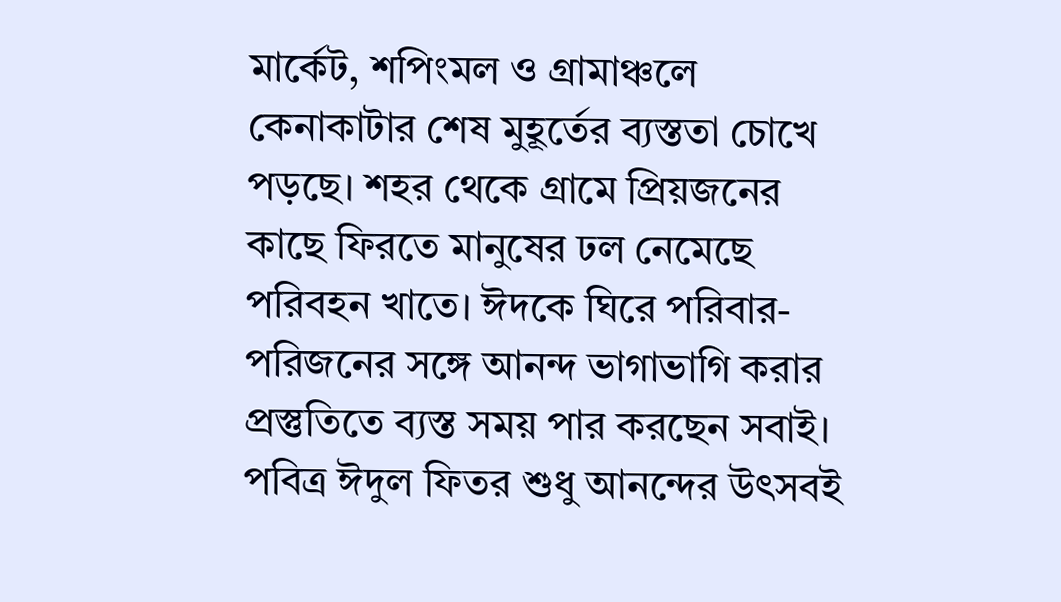মার্কেট, শপিংমল ও গ্রামাঞ্চলে কেনাকাটার শেষ মুহূর্তের ব্যস্ততা চোখে পড়ছে। শহর থেকে গ্রামে প্রিয়জনের কাছে ফিরতে মানুষের ঢল নেমেছে পরিবহন খাতে। ঈদকে ঘিরে পরিবার-পরিজনের সঙ্গে আনন্দ ভাগাভাগি করার প্রস্তুতিতে ব্যস্ত সময় পার করছেন সবাই।
পবিত্র ঈদুল ফিতর শুধু আনন্দের উৎসবই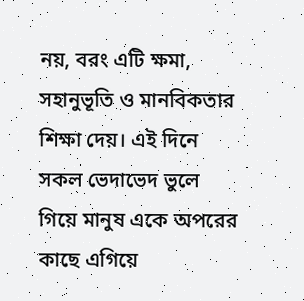নয়, বরং এটি ক্ষমা, সহানুভূতি ও মানবিকতার শিক্ষা দেয়। এই দিনে সকল ভেদাভেদ ভুলে গিয়ে মানুষ একে অপরের কাছে এগিয়ে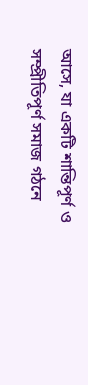আসে, যা একটি শান্তিপূর্ণ ও সম্প্রীতিপূর্ণ সমাজ গঠনে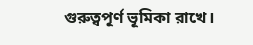গুরুত্বপূর্ণ ভূমিকা রাখে।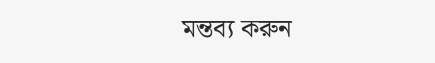মন্তব্য করুন